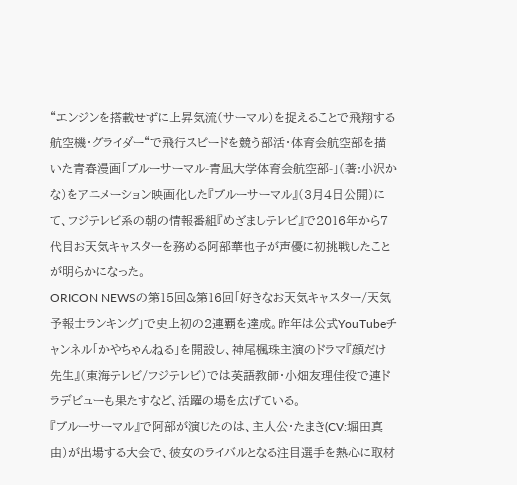“エンジンを搭載せずに上昇気流(サーマル)を捉えることで飛翔する航空機・グライダー“で飛行スピードを競う部活・体育会航空部を描いた青春漫画「ブルーサーマル-青凪大学体育会航空部-」(著:小沢かな)をアニメーション映画化した『ブルーサーマル』(3月4日公開)にて、フジテレビ系の朝の情報番組『めざましテレビ』で2016年から7代目お天気キャスターを務める阿部華也子が声優に初挑戦したことが明らかになった。
ORICON NEWSの第15回&第16回「好きなお天気キャスター/天気予報士ランキング」で史上初の2連覇を達成。昨年は公式YouTubeチャンネル「かやちゃんねる」を開設し、神尾楓珠主演のドラマ『顔だけ先生』(東海テレビ/フジテレビ)では英語教師・小畑友理佳役で連ドラデビューも果たすなど、活躍の場を広げている。
『ブルーサーマル』で阿部が演じたのは、主人公・たまき(CV:堀田真由)が出場する大会で、彼女のライバルとなる注目選手を熱心に取材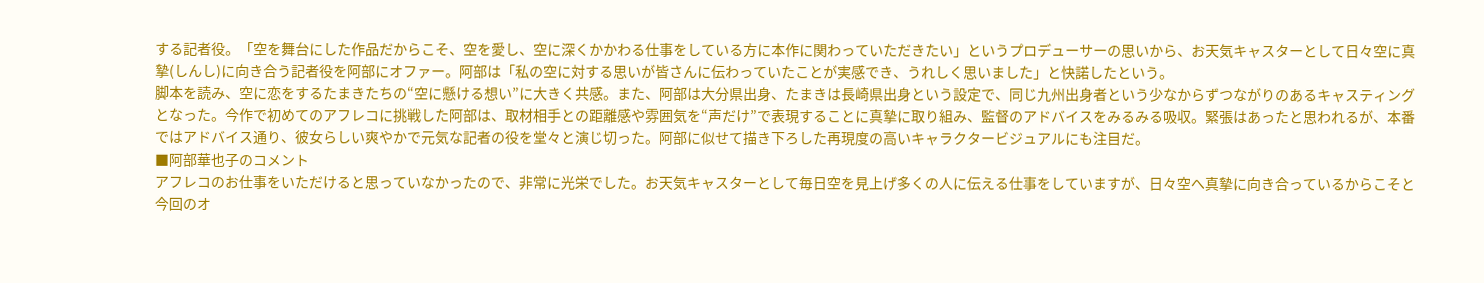する記者役。「空を舞台にした作品だからこそ、空を愛し、空に深くかかわる仕事をしている方に本作に関わっていただきたい」というプロデューサーの思いから、お天気キャスターとして日々空に真摯(しんし)に向き合う記者役を阿部にオファー。阿部は「私の空に対する思いが皆さんに伝わっていたことが実感でき、うれしく思いました」と快諾したという。
脚本を読み、空に恋をするたまきたちの“空に懸ける想い”に大きく共感。また、阿部は大分県出身、たまきは長崎県出身という設定で、同じ九州出身者という少なからずつながりのあるキャスティングとなった。今作で初めてのアフレコに挑戦した阿部は、取材相手との距離感や雰囲気を“声だけ”で表現することに真摯に取り組み、監督のアドバイスをみるみる吸収。緊張はあったと思われるが、本番ではアドバイス通り、彼女らしい爽やかで元気な記者の役を堂々と演じ切った。阿部に似せて描き下ろした再現度の高いキャラクタービジュアルにも注目だ。
■阿部華也子のコメント
アフレコのお仕事をいただけると思っていなかったので、非常に光栄でした。お天気キャスターとして毎日空を見上げ多くの人に伝える仕事をしていますが、日々空へ真摯に向き合っているからこそと今回のオ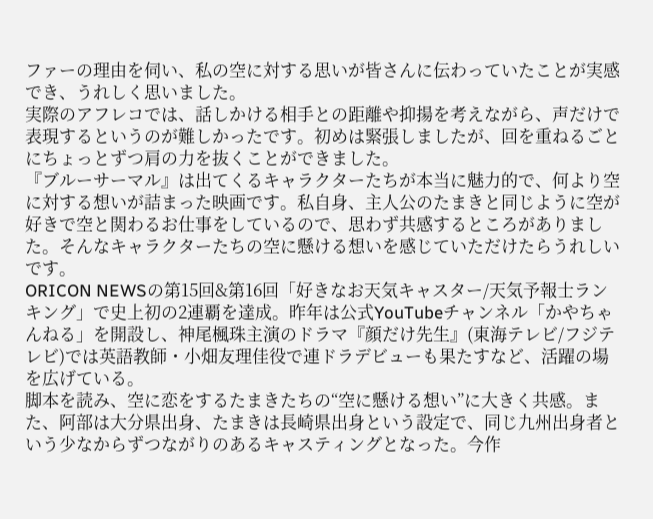ファーの理由を伺い、私の空に対する思いが皆さんに伝わっていたことが実感でき、うれしく思いました。
実際のアフレコでは、話しかける相手との距離や抑揚を考えながら、声だけで表現するというのが難しかったです。初めは緊張しましたが、回を重ねるごとにちょっとずつ肩の力を抜くことができました。
『ブルーサーマル』は出てくるキャラクターたちが本当に魅力的で、何より空に対する想いが詰まった映画です。私自身、主人公のたまきと同じように空が好きで空と関わるお仕事をしているので、思わず共感するところがありました。そんなキャラクターたちの空に懸ける想いを感じていただけたらうれしいです。
ORICON NEWSの第15回&第16回「好きなお天気キャスター/天気予報士ランキング」で史上初の2連覇を達成。昨年は公式YouTubeチャンネル「かやちゃんねる」を開設し、神尾楓珠主演のドラマ『顔だけ先生』(東海テレビ/フジテレビ)では英語教師・小畑友理佳役で連ドラデビューも果たすなど、活躍の場を広げている。
脚本を読み、空に恋をするたまきたちの“空に懸ける想い”に大きく共感。また、阿部は大分県出身、たまきは長崎県出身という設定で、同じ九州出身者という少なからずつながりのあるキャスティングとなった。今作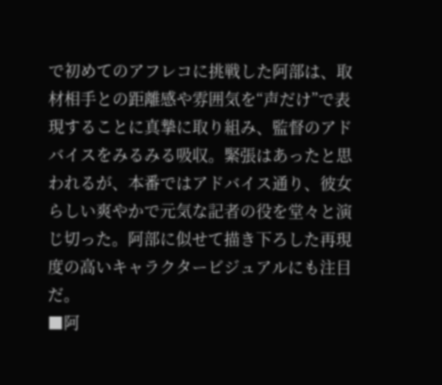で初めてのアフレコに挑戦した阿部は、取材相手との距離感や雰囲気を“声だけ”で表現することに真摯に取り組み、監督のアドバイスをみるみる吸収。緊張はあったと思われるが、本番ではアドバイス通り、彼女らしい爽やかで元気な記者の役を堂々と演じ切った。阿部に似せて描き下ろした再現度の高いキャラクタービジュアルにも注目だ。
■阿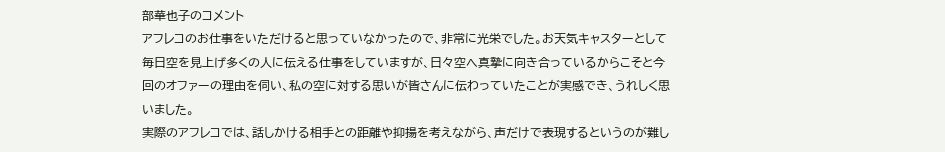部華也子のコメント
アフレコのお仕事をいただけると思っていなかったので、非常に光栄でした。お天気キャスターとして毎日空を見上げ多くの人に伝える仕事をしていますが、日々空へ真摯に向き合っているからこそと今回のオファーの理由を伺い、私の空に対する思いが皆さんに伝わっていたことが実感でき、うれしく思いました。
実際のアフレコでは、話しかける相手との距離や抑揚を考えながら、声だけで表現するというのが難し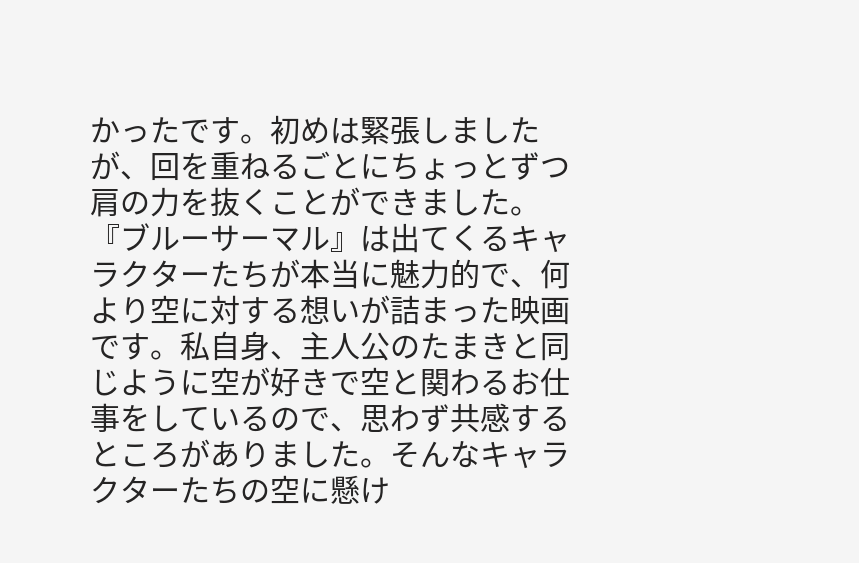かったです。初めは緊張しましたが、回を重ねるごとにちょっとずつ肩の力を抜くことができました。
『ブルーサーマル』は出てくるキャラクターたちが本当に魅力的で、何より空に対する想いが詰まった映画です。私自身、主人公のたまきと同じように空が好きで空と関わるお仕事をしているので、思わず共感するところがありました。そんなキャラクターたちの空に懸け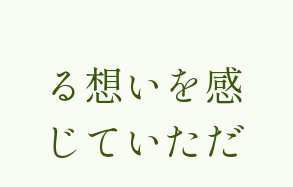る想いを感じていただ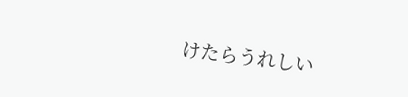けたらうれしい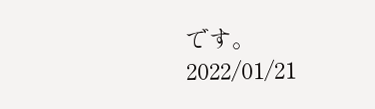です。
2022/01/21